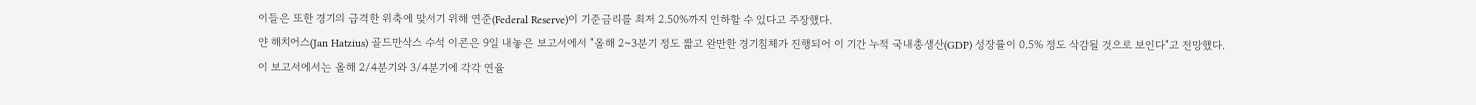이들은 또한 경기의 급격한 위축에 맞서기 위해 연준(Federal Reserve)이 기준금리를 최저 2.50%까지 인하할 수 있다고 주장했다.
얀 해치어스(Jan Hatzius) 골드만삭스 수석 이콘은 9일 내놓은 보고서에서 "올해 2~3분기 정도 짧고 완만한 경기침체가 진행되어 이 기간 누적 국내총생산(GDP) 성장률이 0.5% 정도 삭감될 것으로 보인다"고 전망했다.
이 보고서에서는 올해 2/4분기와 3/4분기에 각각 연율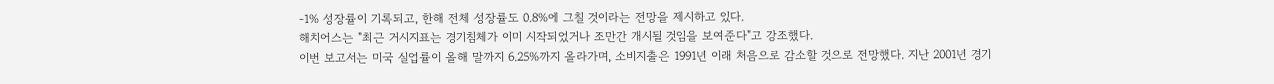-1% 성장률이 기록되고, 한해 전체 성장률도 0.8%에 그칠 것이라는 전망을 제시하고 있다.
해치어스는 "최근 거시지표는 경기침체가 이미 시작되었거나 조만간 개시될 것임을 보여준다"고 강조했다.
이번 보고서는 미국 실업률이 올해 말까지 6.25%까지 올라가며, 소비지출은 1991년 이래 처음으로 감소할 것으로 전망했다. 지난 2001년 경기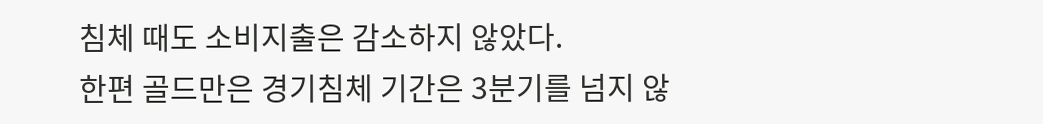침체 때도 소비지출은 감소하지 않았다.
한편 골드만은 경기침체 기간은 3분기를 넘지 않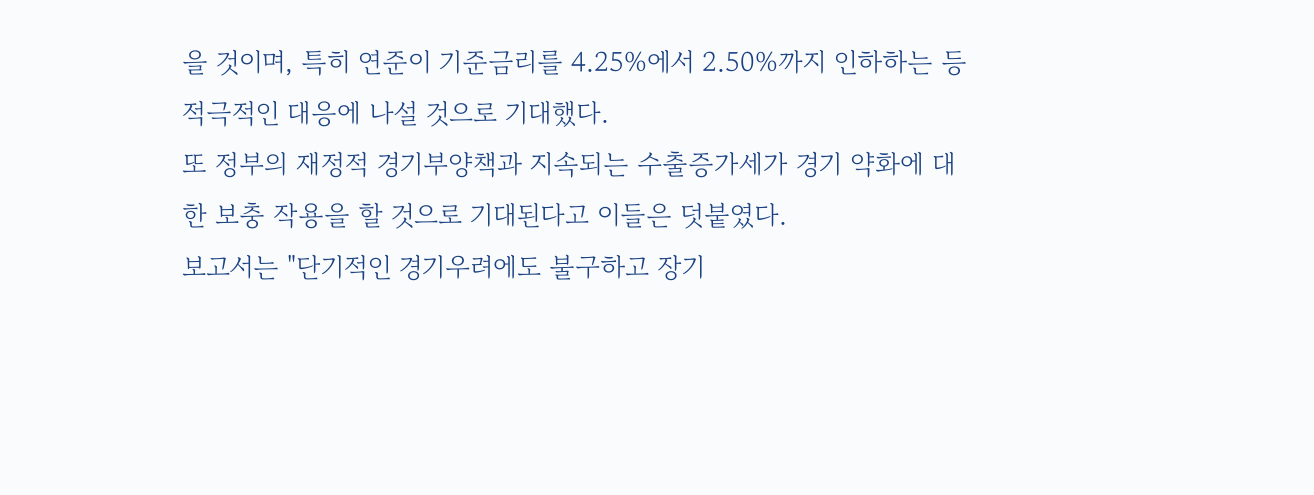을 것이며, 특히 연준이 기준금리를 4.25%에서 2.50%까지 인하하는 등 적극적인 대응에 나설 것으로 기대했다.
또 정부의 재정적 경기부양책과 지속되는 수출증가세가 경기 약화에 대한 보충 작용을 할 것으로 기대된다고 이들은 덧붙였다.
보고서는 "단기적인 경기우려에도 불구하고 장기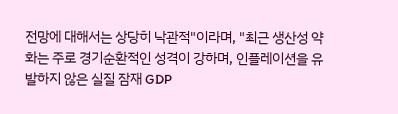전망에 대해서는 상당히 낙관적"이라며, "최근 생산성 약화는 주로 경기순환적인 성격이 강하며, 인플레이션을 유발하지 않은 실질 잠재 GDP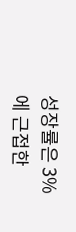성장률은 3%에 근접한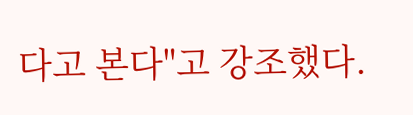다고 본다"고 강조했다.